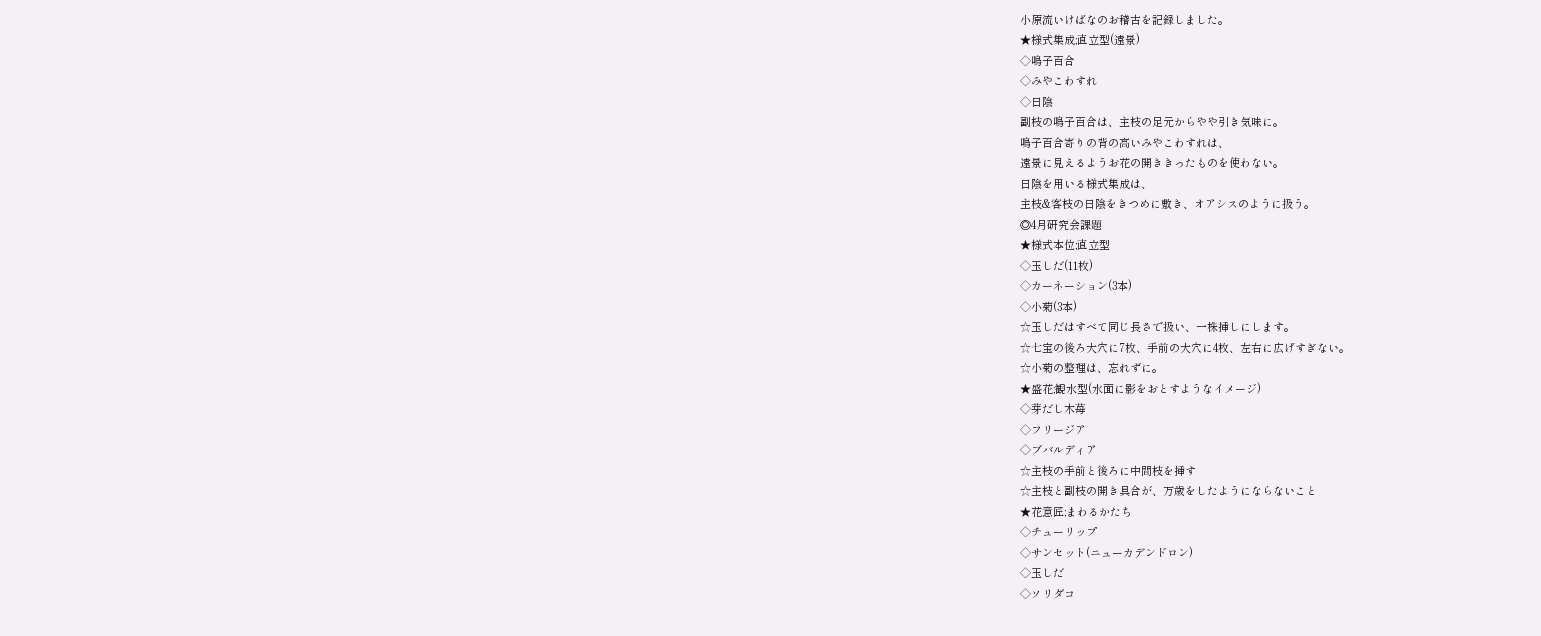小原流いけばなのお稽古を記録しました。
★様式集成;直立型(遠景)
◇鳴子百合
◇みやこわすれ
◇日陰
副枝の鳴子百合は、主枝の足元からやや引き気味に。
鳴子百合寄りの背の高いみやこわすれは、
遠景に見えるようお花の開ききったものを使わない。
日陰を用いる様式集成は、
主枝&客枝の日陰をきつめに敷き、オアシスのように扱う。
◎4月研究会課題
★様式本位;直立型
◇玉しだ(11枚)
◇カーネーション(3本)
◇小菊(3本)
☆玉しだはすべて同じ長さで扱い、一株挿しにします。
☆七宝の後ろ大穴に7枚、手前の大穴に4枚、左右に広げすぎない。
☆小菊の整理は、忘れずに。
★盛花;観水型(水面に影をおとすようなイメージ)
◇芽だし木苺
◇フリージア
◇ブバルディア
☆主枝の手前と後ろに中間枝を挿す
☆主枝と副枝の開き具合が、万歳をしたようにならないこと
★花意匠;まわるかたち
◇チューリップ
◇サンセット(ニューカデンドロン)
◇玉しだ
◇ソリダコ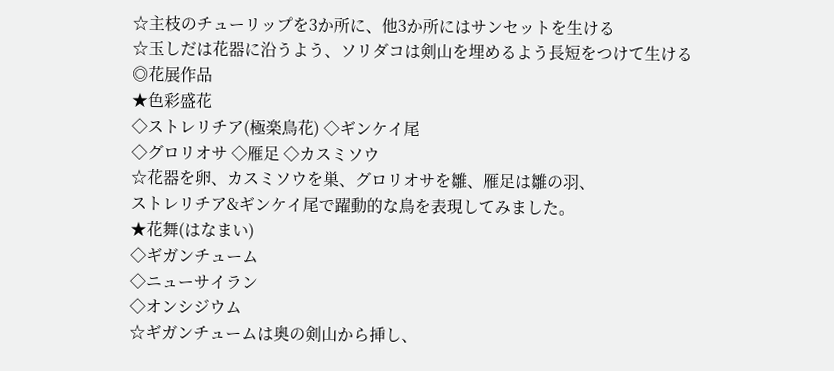☆主枝のチューリップを3か所に、他3か所にはサンセットを生ける
☆玉しだは花器に沿うよう、ソリダコは剣山を埋めるよう長短をつけて生ける
◎花展作品
★色彩盛花
◇ストレリチア(極楽鳥花) ◇ギンケイ尾
◇グロリオサ ◇雁足 ◇カスミソウ
☆花器を卵、カスミソウを巣、グロリオサを雛、雁足は雛の羽、
ストレリチア&ギンケイ尾で躍動的な鳥を表現してみました。
★花舞(はなまい)
◇ギガンチューム
◇ニューサイラン
◇オンシジウム
☆ギガンチュームは奥の剣山から挿し、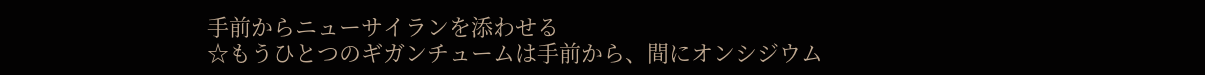手前からニューサイランを添わせる
☆もうひとつのギガンチュームは手前から、間にオンシジウム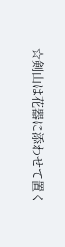☆剣山は花器に添わせて置く